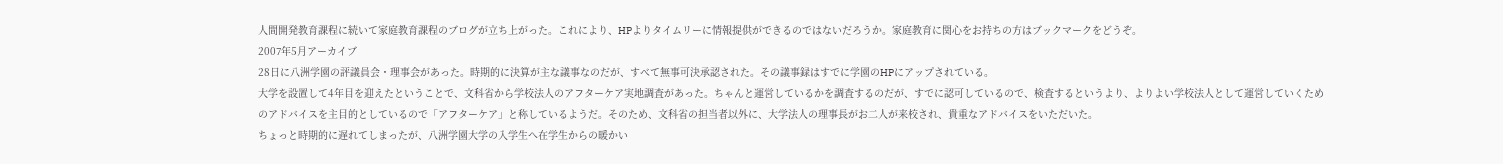人間開発教育課程に続いて家庭教育課程のブログが立ち上がった。これにより、HPよりタイムリーに情報提供ができるのではないだろうか。家庭教育に関心をお持ちの方はブックマークをどうぞ。
2007年5月アーカイブ
28日に八洲学園の評議員会・理事会があった。時期的に決算が主な議事なのだが、すべて無事可決承認された。その議事録はすでに学園のHPにアップされている。
大学を設置して4年目を迎えたということで、文科省から学校法人のアフターケア実地調査があった。ちゃんと運営しているかを調査するのだが、すでに認可しているので、検査するというより、よりよい学校法人として運営していくためのアドバイスを主目的としているので「アフターケア」と称しているようだ。そのため、文科省の担当者以外に、大学法人の理事長がお二人が来校され、貴重なアドバイスをいただいた。
ちょっと時期的に遅れてしまったが、八洲学園大学の入学生へ在学生からの暖かい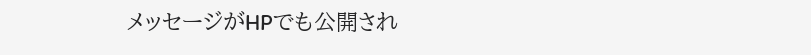メッセージがHPでも公開され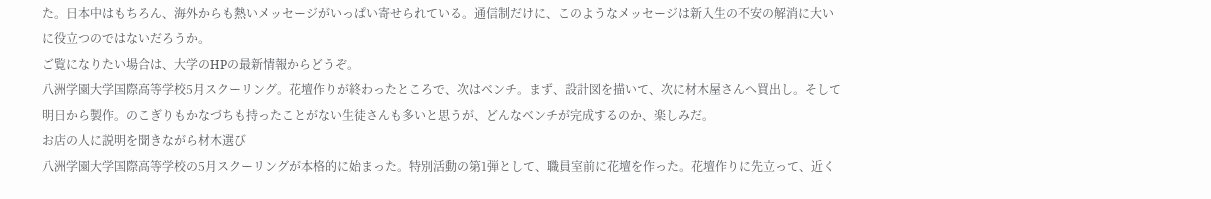た。日本中はもちろん、海外からも熱いメッセージがいっぱい寄せられている。通信制だけに、このようなメッセージは新入生の不安の解消に大いに役立つのではないだろうか。
ご覧になりたい場合は、大学のHPの最新情報からどうぞ。
八洲学園大学国際高等学校5月スクーリング。花壇作りが終わったところで、次はベンチ。まず、設計図を描いて、次に材木屋さんへ買出し。そして明日から製作。のこぎりもかなづちも持ったことがない生徒さんも多いと思うが、どんなベンチが完成するのか、楽しみだ。
お店の人に説明を聞きながら材木選び
八洲学園大学国際高等学校の5月スクーリングが本格的に始まった。特別活動の第1弾として、職員室前に花壇を作った。花壇作りに先立って、近く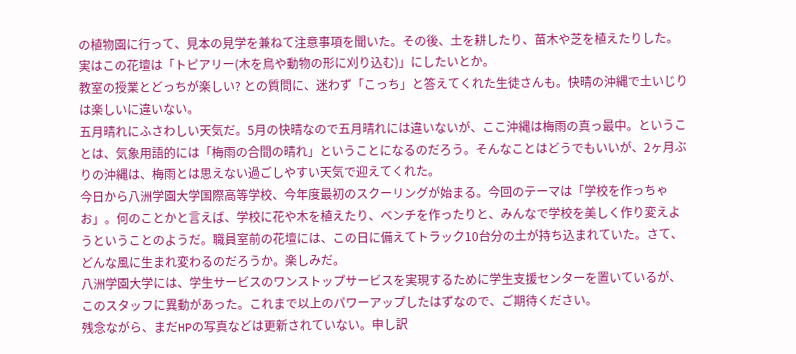の植物園に行って、見本の見学を兼ねて注意事項を聞いた。その後、土を耕したり、苗木や芝を植えたりした。実はこの花壇は「トピアリー(木を鳥や動物の形に刈り込む)」にしたいとか。
教室の授業とどっちが楽しい? との質問に、迷わず「こっち」と答えてくれた生徒さんも。快晴の沖縄で土いじりは楽しいに違いない。
五月晴れにふさわしい天気だ。5月の快晴なので五月晴れには違いないが、ここ沖縄は梅雨の真っ最中。ということは、気象用語的には「梅雨の合間の晴れ」ということになるのだろう。そんなことはどうでもいいが、2ヶ月ぶりの沖縄は、梅雨とは思えない過ごしやすい天気で迎えてくれた。
今日から八洲学園大学国際高等学校、今年度最初のスクーリングが始まる。今回のテーマは「学校を作っちゃお」。何のことかと言えば、学校に花や木を植えたり、ベンチを作ったりと、みんなで学校を美しく作り変えようということのようだ。職員室前の花壇には、この日に備えてトラック10台分の土が持ち込まれていた。さて、どんな風に生まれ変わるのだろうか。楽しみだ。
八洲学園大学には、学生サービスのワンストップサービスを実現するために学生支援センターを置いているが、このスタッフに異動があった。これまで以上のパワーアップしたはずなので、ご期待ください。
残念ながら、まだHPの写真などは更新されていない。申し訳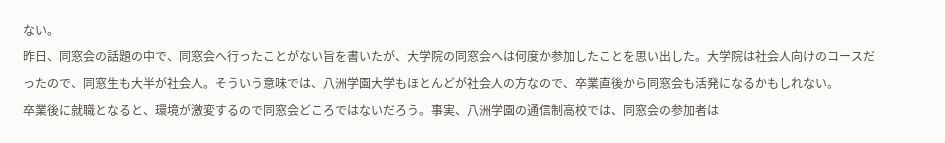ない。
昨日、同窓会の話題の中で、同窓会へ行ったことがない旨を書いたが、大学院の同窓会へは何度か参加したことを思い出した。大学院は社会人向けのコースだったので、同窓生も大半が社会人。そういう意味では、八洲学園大学もほとんどが社会人の方なので、卒業直後から同窓会も活発になるかもしれない。
卒業後に就職となると、環境が激変するので同窓会どころではないだろう。事実、八洲学園の通信制高校では、同窓会の参加者は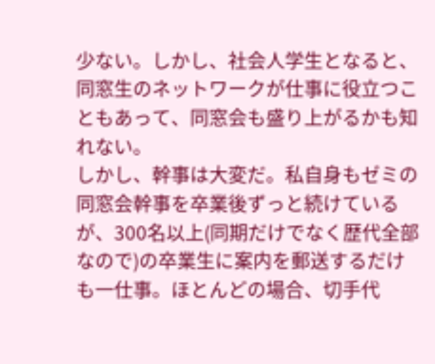少ない。しかし、社会人学生となると、同窓生のネットワークが仕事に役立つこともあって、同窓会も盛り上がるかも知れない。
しかし、幹事は大変だ。私自身もゼミの同窓会幹事を卒業後ずっと続けているが、300名以上(同期だけでなく歴代全部なので)の卒業生に案内を郵送するだけも一仕事。ほとんどの場合、切手代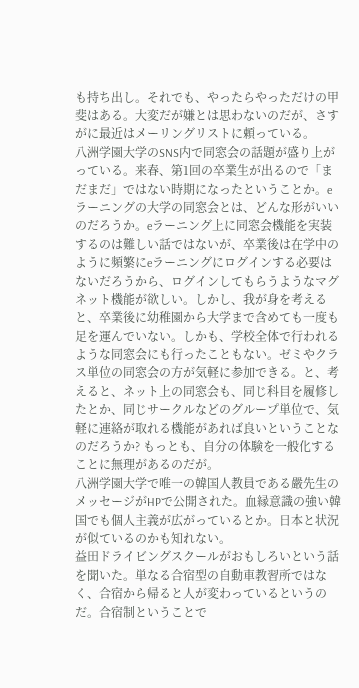も持ち出し。それでも、やったらやっただけの甲斐はある。大変だが嫌とは思わないのだが、さすがに最近はメーリングリストに頼っている。
八洲学園大学のSNS内で同窓会の話題が盛り上がっている。来春、第1回の卒業生が出るので「まだまだ」ではない時期になったということか。eラーニングの大学の同窓会とは、どんな形がいいのだろうか。eラーニング上に同窓会機能を実装するのは難しい話ではないが、卒業後は在学中のように頻繁にeラーニングにログインする必要はないだろうから、ログインしてもらうようなマグネット機能が欲しい。しかし、我が身を考えると、卒業後に幼稚園から大学まで含めても一度も足を運んでいない。しかも、学校全体で行われるような同窓会にも行ったこともない。ゼミやクラス単位の同窓会の方が気軽に参加できる。と、考えると、ネット上の同窓会も、同じ科目を履修したとか、同じサークルなどのグループ単位で、気軽に連絡が取れる機能があれば良いということなのだろうか? もっとも、自分の体験を一般化することに無理があるのだが。
八洲学園大学で唯一の韓国人教員である嚴先生のメッセージがHPで公開された。血縁意識の強い韓国でも個人主義が広がっているとか。日本と状況が似ているのかも知れない。
益田ドライビングスクールがおもしろいという話を聞いた。単なる合宿型の自動車教習所ではなく、合宿から帰ると人が変わっているというのだ。合宿制ということで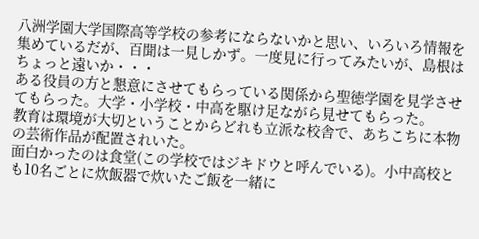八洲学園大学国際高等学校の参考にならないかと思い、いろいろ情報を集めているだが、百聞は一見しかず。一度見に行ってみたいが、島根はちょっと遠いか・・・
ある役員の方と懇意にさせてもらっている関係から聖徳学園を見学させてもらった。大学・小学校・中高を駆け足ながら見せてもらった。
教育は環境が大切ということからどれも立派な校舎で、あちこちに本物の芸術作品が配置されいた。
面白かったのは食堂(この学校ではジキドウと呼んでいる)。小中高校とも10名ごとに炊飯器で炊いたご飯を一緒に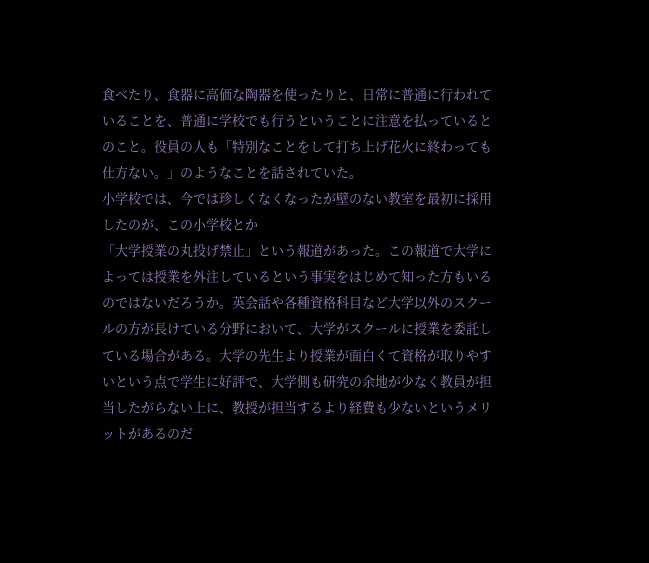食べたり、食器に高価な陶器を使ったりと、日常に普通に行われていることを、普通に学校でも行うということに注意を払っているとのこと。役員の人も「特別なことをして打ち上げ花火に終わっても仕方ない。」のようなことを話されていた。
小学校では、今では珍しくなくなったが壁のない教室を最初に採用したのが、この小学校とか
「大学授業の丸投げ禁止」という報道があった。この報道で大学によっては授業を外注しているという事実をはじめて知った方もいるのではないだろうか。英会話や各種資格科目など大学以外のスクールの方が長けている分野において、大学がスクールに授業を委託している場合がある。大学の先生より授業が面白くて資格が取りやすいという点で学生に好評で、大学側も研究の余地が少なく教員が担当したがらない上に、教授が担当するより経費も少ないというメリットがあるのだ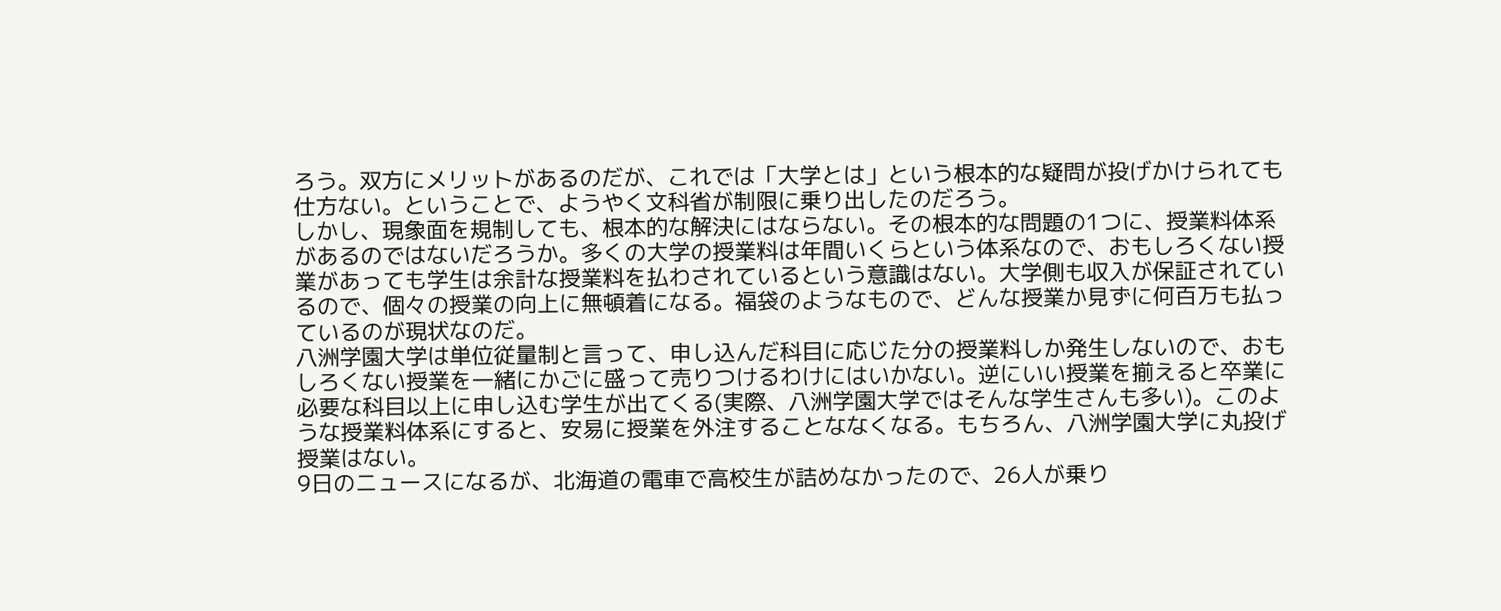ろう。双方にメリットがあるのだが、これでは「大学とは」という根本的な疑問が投げかけられても仕方ない。ということで、ようやく文科省が制限に乗り出したのだろう。
しかし、現象面を規制しても、根本的な解決にはならない。その根本的な問題の1つに、授業料体系があるのではないだろうか。多くの大学の授業料は年間いくらという体系なので、おもしろくない授業があっても学生は余計な授業料を払わされているという意識はない。大学側も収入が保証されているので、個々の授業の向上に無頓着になる。福袋のようなもので、どんな授業か見ずに何百万も払っているのが現状なのだ。
八洲学園大学は単位従量制と言って、申し込んだ科目に応じた分の授業料しか発生しないので、おもしろくない授業を一緒にかごに盛って売りつけるわけにはいかない。逆にいい授業を揃えると卒業に必要な科目以上に申し込む学生が出てくる(実際、八洲学園大学ではそんな学生さんも多い)。このような授業料体系にすると、安易に授業を外注することななくなる。もちろん、八洲学園大学に丸投げ授業はない。
9日のニュースになるが、北海道の電車で高校生が詰めなかったので、26人が乗り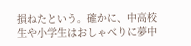損ねたという。確かに、中高校生や小学生はおしゃべりに夢中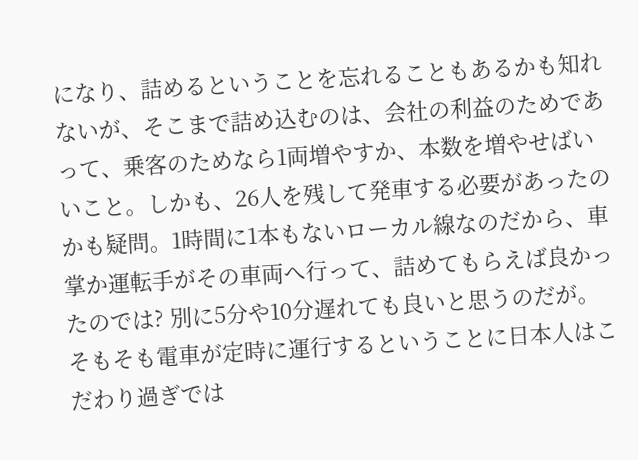になり、詰めるということを忘れることもあるかも知れないが、そこまで詰め込むのは、会社の利益のためであって、乗客のためなら1両増やすか、本数を増やせばいいこと。しかも、26人を残して発車する必要があったのかも疑問。1時間に1本もないローカル線なのだから、車掌か運転手がその車両へ行って、詰めてもらえば良かったのでは? 別に5分や10分遅れても良いと思うのだが。そもそも電車が定時に運行するということに日本人はこだわり過ぎでは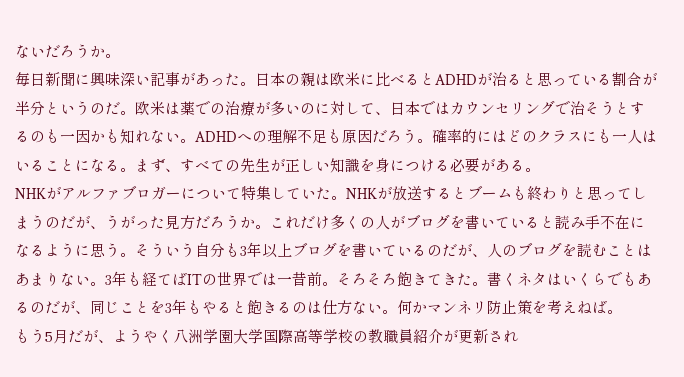ないだろうか。
毎日新聞に興味深い記事があった。日本の親は欧米に比べるとADHDが治ると思っている割合が半分というのだ。欧米は薬での治療が多いのに対して、日本ではカウンセリングで治そうとするのも一因かも知れない。ADHDへの理解不足も原因だろう。確率的にはどのクラスにも一人はいることになる。まず、すべての先生が正しい知識を身につける必要がある。
NHKがアルファブロガーについて特集していた。NHKが放送するとブームも終わりと思ってしまうのだが、うがった見方だろうか。これだけ多くの人がブログを書いていると読み手不在になるように思う。そういう自分も3年以上ブログを書いているのだが、人のブログを読むことはあまりない。3年も経てばITの世界では一昔前。そろそろ飽きてきた。書くネタはいくらでもあるのだが、同じことを3年もやると飽きるのは仕方ない。何かマンネリ防止策を考えねば。
もう5月だが、ようやく八洲学園大学国際高等学校の教職員紹介が更新され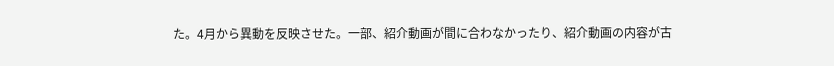た。4月から異動を反映させた。一部、紹介動画が間に合わなかったり、紹介動画の内容が古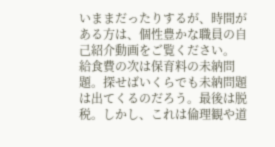いままだったりするが、時間がある方は、個性豊かな職員の自己紹介動画をご覧ください。
給食費の次は保育料の未納問題。探せばいくらでも未納問題は出てくるのだろう。最後は脱税。しかし、これは倫理観や道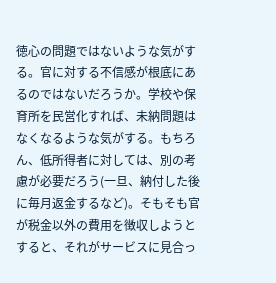徳心の問題ではないような気がする。官に対する不信感が根底にあるのではないだろうか。学校や保育所を民営化すれば、未納問題はなくなるような気がする。もちろん、低所得者に対しては、別の考慮が必要だろう(一旦、納付した後に毎月返金するなど)。そもそも官が税金以外の費用を徴収しようとすると、それがサービスに見合っ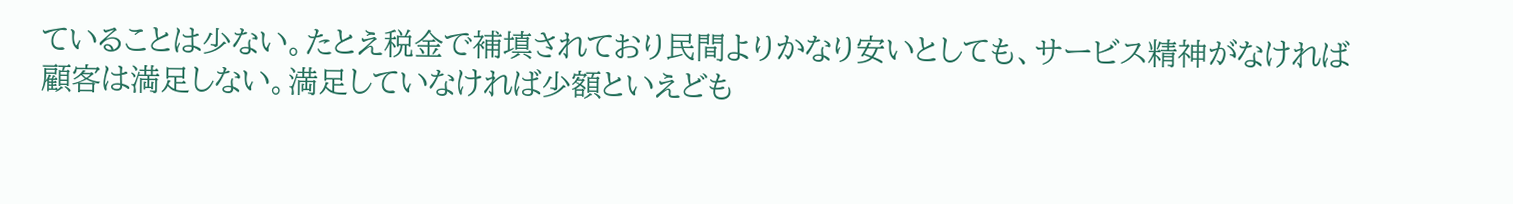ていることは少ない。たとえ税金で補填されており民間よりかなり安いとしても、サービス精神がなければ顧客は満足しない。満足していなければ少額といえども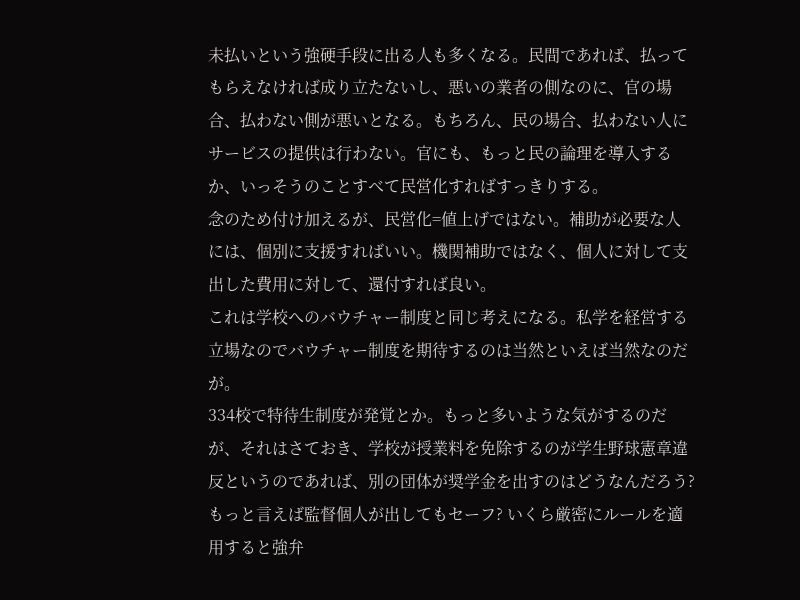未払いという強硬手段に出る人も多くなる。民間であれば、払ってもらえなければ成り立たないし、悪いの業者の側なのに、官の場合、払わない側が悪いとなる。もちろん、民の場合、払わない人にサービスの提供は行わない。官にも、もっと民の論理を導入するか、いっそうのことすべて民営化すればすっきりする。
念のため付け加えるが、民営化=値上げではない。補助が必要な人には、個別に支援すればいい。機関補助ではなく、個人に対して支出した費用に対して、還付すれば良い。
これは学校へのバウチャー制度と同じ考えになる。私学を経営する立場なのでバウチャー制度を期待するのは当然といえば当然なのだが。
334校で特待生制度が発覚とか。もっと多いような気がするのだが、それはさておき、学校が授業料を免除するのが学生野球憲章違反というのであれば、別の団体が奨学金を出すのはどうなんだろう? もっと言えば監督個人が出してもセーフ? いくら厳密にルールを適用すると強弁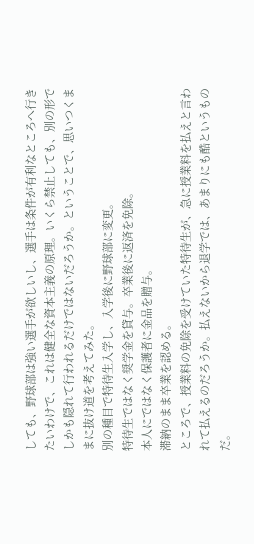しても、野球部は強い選手が欲しいし、選手は条件が有利なところへ行きたいわけで、これは健全な資本主義の原理。いくら禁止しても、別の形でしかも隠れて行われるだけではないだろうか。ということで、思いつくままに抜け道を考えてみた。
別の種目で特待生入学し、入学後に野球部に変更。
特待生ではなく奨学金を貸与。卒業後に返済を免除。
本人にではなく保護者に金品を贈与。
滞納のまま卒業を認める。
ところで、授業料の免除を受けていた特待生が、急に授業料を払えと言われて払えるのだろうか。払えないから退学では、あまりにも酷というものだ。